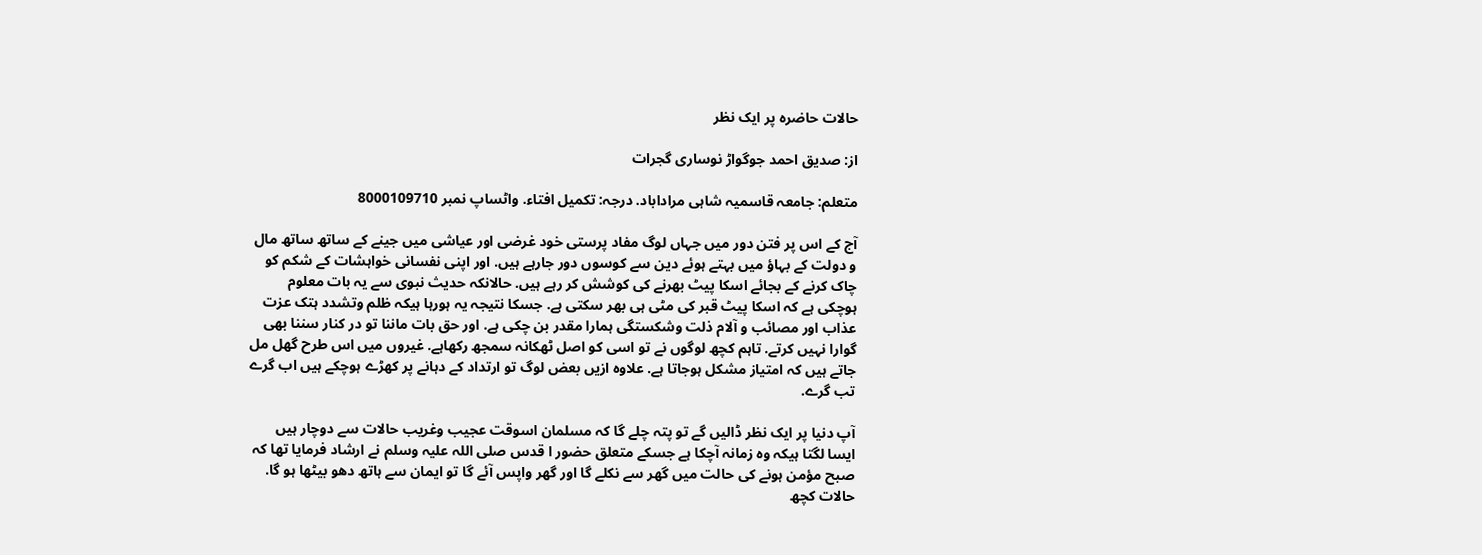حالات حاضرہ پر ایک نظر

از: صدیق احمد جوگواڑ نوساری گجرات

متعلم: جامعہ قاسمیہ شاہی مراداباد. درجہ: تکمیل افتاء. واٹساپ نمبر 8000109710

آج کے اس پر فتن دور میں جہاں لوگ مفاد پرستی خود غرضی اور عیاشی میں جینے کے ساتھ ساتھ مال و دولت کے بہاؤ میں بہتے ہوئے دین سے کوسوں دور جارہے ہیں. اور اپنی نفسانی خواہشات کے شکم کو چاک کرنے کے بجائے اسکا پیٹ بھرنے کی کوشش کر رہے ہیں. حالانکہ حدیث نبوی سے یہ بات معلوم ہوچکی ہے کہ اسکا پیٹ قبر کی مٹی ہی بھر سکتی ہے. جسکا نتیجہ یہ ہورہا ہیکہ ظلم وتشدد ہتک عزت عذاب اور مصائب و آلام ذلت وشکستگی ہمارا مقدر بن چکی ہے. اور حق بات ماننا تو در کنار سننا بھی گوارا نہیں کرتے. تاہم کچھ لوگوں نے تو اسی کو اصل ٹھکانہ سمجھ رکھاہے. غیروں میں اس طرح گھل مل جاتے ہیں کہ امتیاز مشکل ہوجاتا ہے. علاوہ ازیں بعض لوگ تو ارتداد کے دہانے پر کھڑے ہوچکے ہیں اب گرے تب گرے.

آپ دنیا پر ایک نظر ڈالیں گے تو پتہ چلے گا کہ مسلمان اسوقت عجیب وغریب حالات سے دوچار ہیں ایسا لگتا ہیکہ وہ زمانہ آچکا ہے جسکے متعلق حضور ا قدس صلی اللہ علیہ وسلم نے ارشاد فرمایا تھا کہ صبح مؤمن ہونے کی حالت میں گھر سے نکلے گا اور گھر واپس آئے گا تو ایمان سے ہاتھ دھو بیٹھا ہو گا. حالات کچھ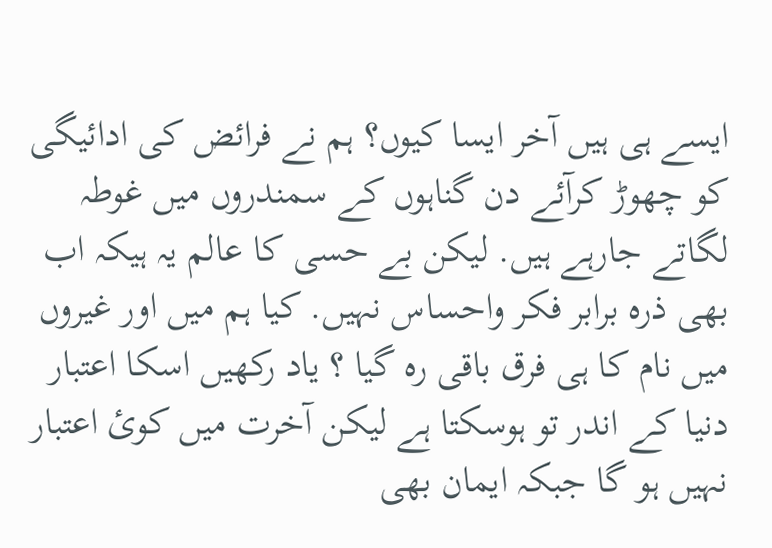ایسے ہی ہیں آخر ایسا کیوں؟ ہم نے فرائض کی ادائیگی کو چھوڑ کرآئے دن گناہوں کے سمندروں میں غوطہ لگاتے جارہے ہیں. لیکن بے حسی کا عالم یہ ہیکہ اب بھی ذرہ برابر فکر واحساس نہیں. کیا ہم میں اور غیروں میں نام کا ہی فرق باقی رہ گیا ؟ یاد رکھیں اسکا اعتبار دنیا کے اندر تو ہوسکتا ہے لیکن آخرت میں کوئ اعتبار نہیں ہو گا جبکہ ایمان بھی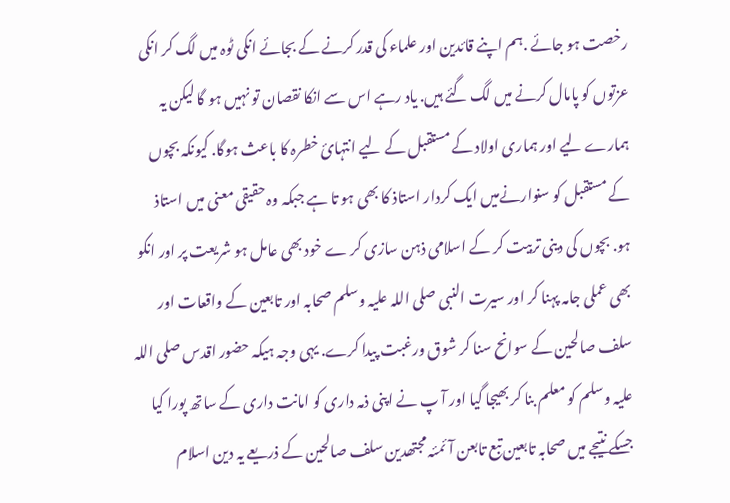رخصت ہو جائے .ہم اپنے قائدین اور علماء کی قدر کرنے کے بجائے انکی ٹوہ میں لگ کر انکی عزتوں کو پامال کرنے میں لگ گئے ہیں. یاد رہے اس سے انکا نقصان تو نہیں ہو گا لیکن یہ ہمارے لیے اور ہماری اولاد کے مستقبل کے لیے انتہائ خطرہ کا باعث ہوگا. کیونکہ بچوں کے مستقبل کو سنوارنےمیں ایک کردار استاذ کا بھی ہو تا ہے جبکہ وہ حقیقی معنی میں استاذ ہو. بچوں کی دینی تربیت کر کے اسلامی ذہن سازی کر ے خود بھی عامل ہو شریعت پر اور انکو بھی عملی جامہ پہنا کر اور سیرت النبی صلی اللہ علیہ وسلم صحابہ اور تابعین کے واقعات اور سلف صالحین کے سوانح سنا کر شوق ورغبت پیدا کرے. یہی وجہ ہیکہ حضور اقدس صلی اللہ علیہ وسلم کو معلم بنا کر بھیجا گیا اور آ پ نے اپنی ذمہ داری کو امانت داری کے ساتھ پورا کیا جسکے نتیجے میں صحابہ تابعین تبع تابعن آئمئہ مجتھدین سلف صالحین کے ذریعے یہ دین اسلام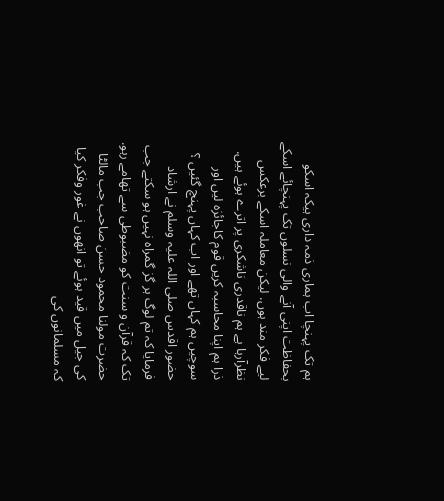ہم تک پہنچا اب ہماری ذمہ داری ہیکہ اسکو بحفاظت اپنی آنے والی نسلوں تک پہنچائے اسکے لیے فکر مند ہوں. لیکن معاملہ اسکے برعکس نظرآرہا ہے ہم ناقدری ناشکری پر اترے ہوئے ہیں.
ذرا ہم اپنا محاسبہ کریں قوم کاجائزہ لیں اور سوچیں ہم کہاں تھے اور اب کہاں پہنچ گئیں ؟
حضور اقدس صلی اللہ علیہ وسلم نے ارشاد فرمایا کہ تم لوگ ہر گز گمراہ نہیں ہو سکتے جب تک کہ قرآن و سنت کو مضبوطی سے تھامے رہو.
حضرت مولنا محمود حسن صاحب جب مالٹا کی جیل میں قید ہوئے تو انھوں نے غور وفکر کیا کہ مسلمانوں کی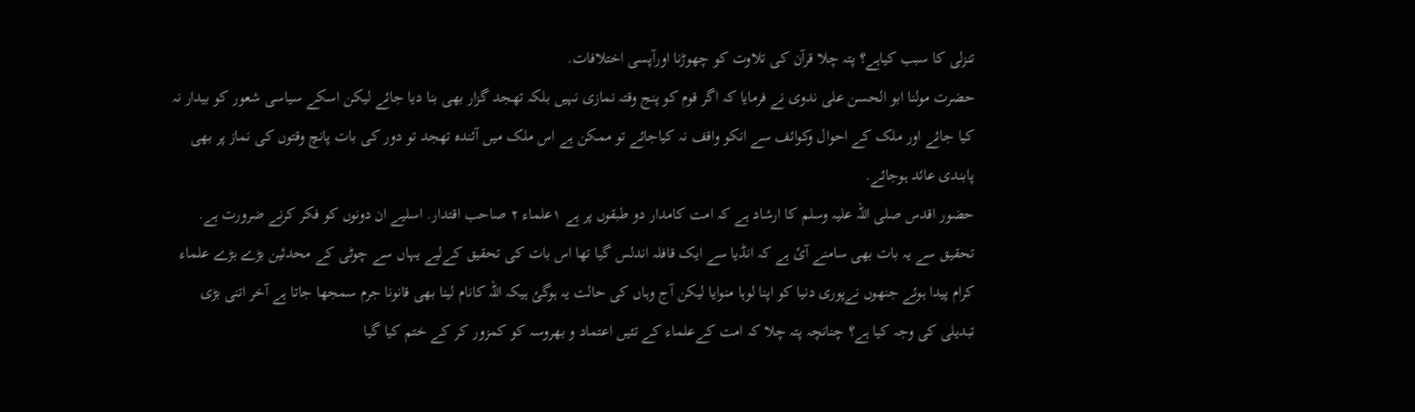تنزلی کا سبب کیاہے؟ پتہ چلا قرآن کی تلاوت کو چھوڑنا اورآپسی اختلافات.
حضرت مولنا ابو الحسن علی ندوی نے فرمایا کہ اگر قوم کو پنج وقتہ نمازی نہیں بلکہ تھجد گزار بھی بنا دیا جائے لیکن اسکے سیاسی شعور کو بیدار نہ کیا جائے اور ملک کے احوال وکوائف سے انکو واقف نہ کیاجائے تو ممکن ہے اس ملک میں آئندہ تھجد تو دور کی بات پانچ وقتوں کی نماز پر بھی پابندی عائد ہوجائے.
حضور اقدس صلی اللہ علیہ وسلم کا ارشاد ہے کہ امت کامدار دو طبقوں پر ہے ۱علماء ۲ صاحب اقتدار. اسلیے ان دونوں کو فکر کرنے ضرورت ہے.
تحقیق سے یہ بات بھی سامنے آئ ہے کہ انڈیا سے ایک قافلہ اندلس گیا تھا اس بات کی تحقیق کےلیے یہاں سے چوٹی کے محدثین بڑے بڑے علماء کرام پیدا ہوئے جنھوں نےپوری دنیا کو اپنا لوہا منوایا لیکن آج وہاں کی حالت یہ ہوگئ ہیکہ اللہ کانام لینا بھی قانونا جرم سمجھا جاتا ہے آخر اتنی بڑی تبدیلی کی وجہ کیا ہے؟ چنانچہ پتہ چلا کہ امت کےعلماء کے تئیں اعتماد و بھروسہ کو کمزور کر کے ختم کیا گیا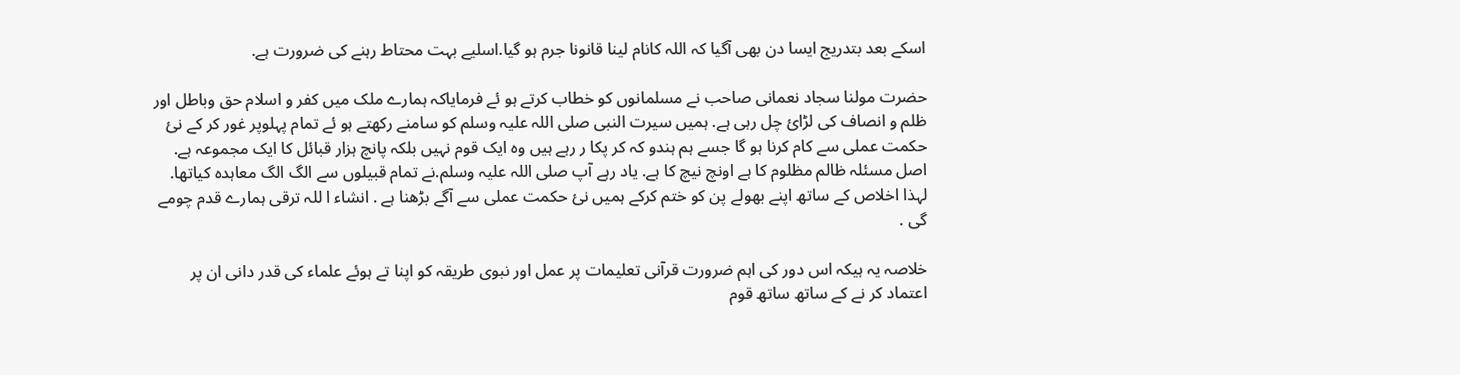اسکے بعد بتدریج ایسا دن بھی آگیا کہ اللہ کانام لینا قانونا جرم ہو گیا.اسلیے بہت محتاط رہنے کی ضرورت ہے.

حضرت مولنا سجاد نعمانی صاحب نے مسلمانوں کو خطاب کرتے ہو ئے فرمایاکہ ہمارے ملک میں کفر و اسلام حق وباطل اور ظلم و انصاف کی لڑائ چل رہی ہے. ہمیں سیرت النبی صلی اللہ علیہ وسلم کو سامنے رکھتے ہو ئے تمام پہلوپر غور کر کے نئ حکمت عملی سے کام کرنا ہو گا جسے ہم ہندو کہ کر پکا ر رہے ہیں وہ ایک قوم نہیں بلکہ پانچ ہزار قبائل کا ایک مجموعہ ہے. اصل مسئلہ ظالم مظلوم کا ہے اونچ نیچ کا ہے. یاد رہے آپ صلی اللہ علیہ وسلم.نے تمام قبیلوں سے الگ الگ معاہدہ کیاتھا. لہذا اخلاص کے ساتھ اپنے بھولے پن کو ختم کرکے ہمیں نئ حکمت عملی سے آگے بڑھنا ہے . انشاء ا للہ ترقی ہمارے قدم چومے گی .

خلاصہ یہ ہیکہ اس دور کی اہم ضرورت قرآنی تعلیمات پر عمل اور نبوی طریقہ کو اپنا تے ہوئے علماء کی قدر دانی ان پر اعتماد کر نے کے ساتھ ساتھ قوم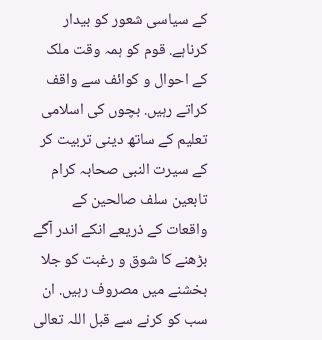کے سیاسی شعور کو بیدار کرناہے. قوم کو ہمہ وقت ملک کے احوال و کوائف سے واقف کراتے رہیں. بچوں کی اسلامی تعلیم کے ساتھ دینی تربیت کر کے سیرت النبی صحابہ کرام تابعین سلف صالحین کے واقعات کے ذریعے انکے اندر آگے بڑھنے کا شوق و رغبت کو جلا بخشنے میں مصروف رہیں. ان سب کو کرنے سے قبل اللہ تعالی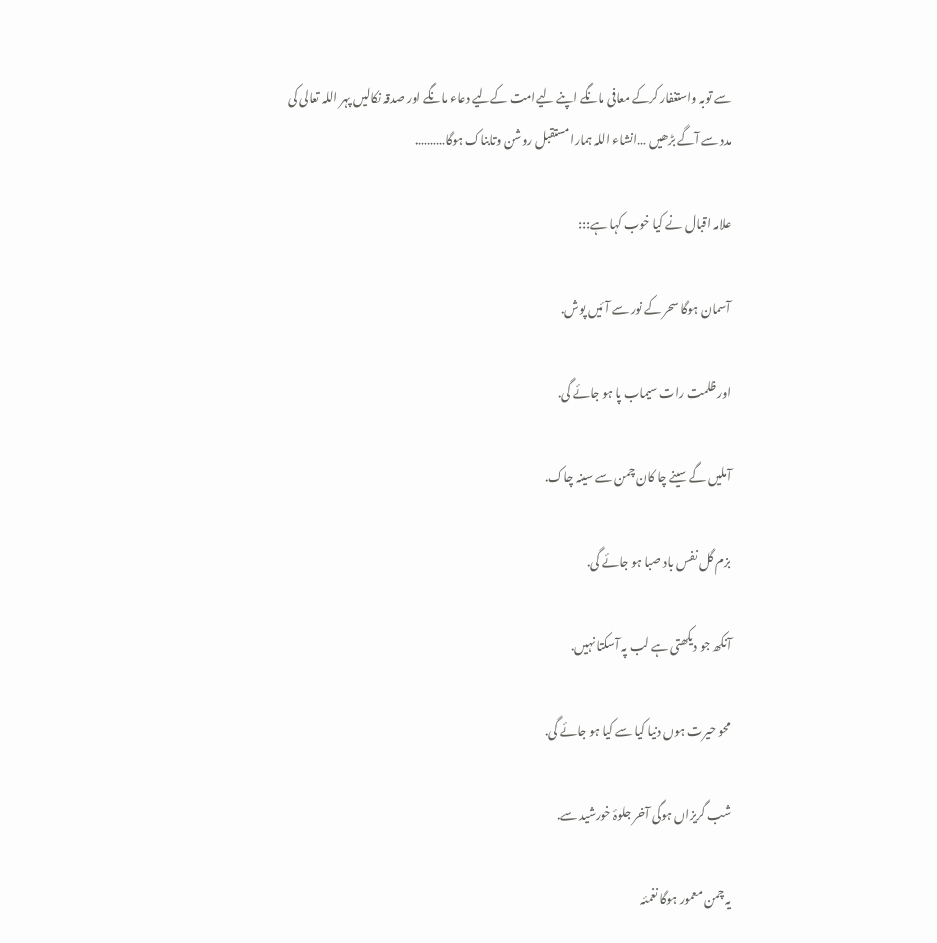سے توبہ واستغفار کرکے معافی مانگے اپنے لیےامت کےلیے دعاء مانگے اور صدقہ نکالیں پہر اللہ تعالی کی مدد سے آگے بڑھیں …انشاء اللہ ہمارا مستقبل روشن وتابناک ہوگا……….

علامہ اقبال نے کیا خوب کہا ہے:::

آسمان ہوگا سحر کے نور سے آئیں پوش.

اور ظلمت رات سیماب پا ہو جائے گی.

آملیں گے سینے چا کان چمن سے سینہ چاک.

بزم گل نفس باد صبا ہو جائے گی.

آنکھ جو دیکھتی ہے لب پہ آسکتا نہیں.

محو حیرت ہوں دنیا کیا سے کیا ہو جائے گی.

شب گریزاں ہوگی آخر جلوۂ خورشید سے.

یہ چمن معمور ہوگا نغمئہ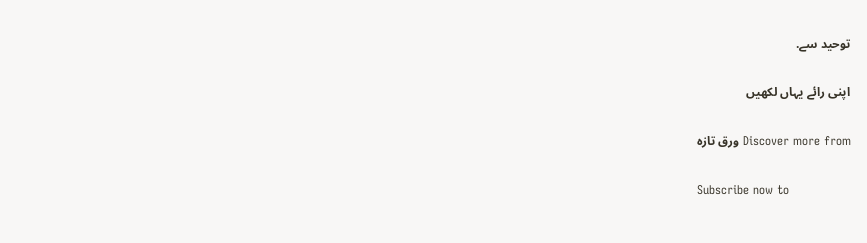توحید سے.

اپنی رائے یہاں لکھیں

Discover more from ورق تازہ

Subscribe now to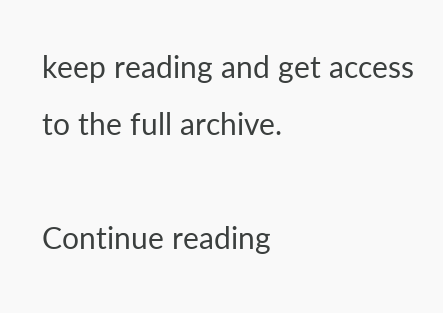keep reading and get access to the full archive.

Continue reading